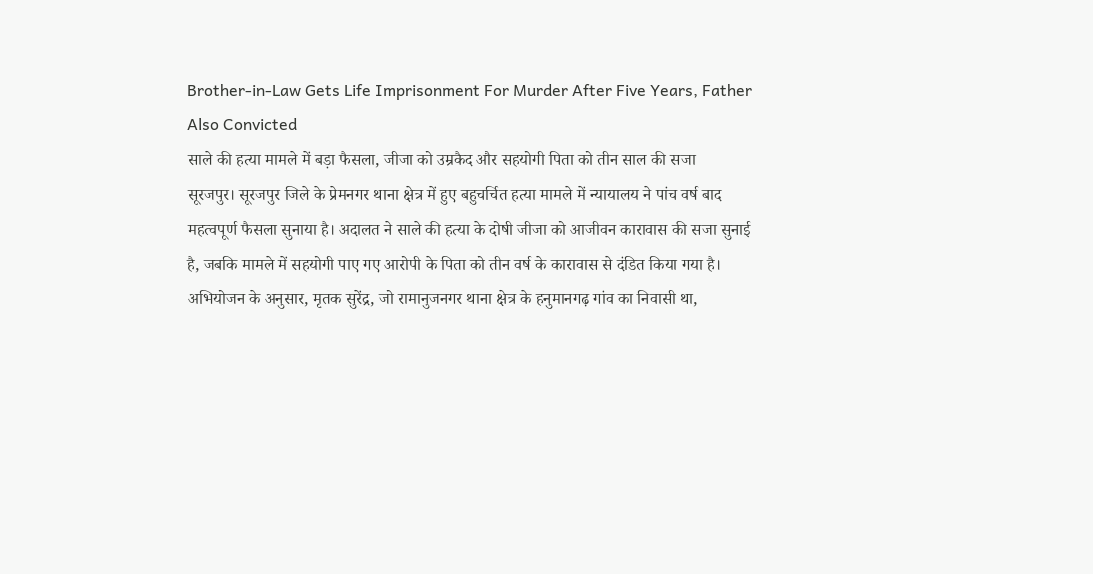Brother-in-Law Gets Life Imprisonment For Murder After Five Years, Father Also Convicted
साले की हत्या मामले में बड़ा फैसला, जीजा को उम्रकैद और सहयोगी पिता को तीन साल की सजा
सूरजपुर। सूरजपुर जिले के प्रेमनगर थाना क्षेत्र में हुए बहुचर्चित हत्या मामले में न्यायालय ने पांच वर्ष बाद महत्वपूर्ण फैसला सुनाया है। अदालत ने साले की हत्या के दोषी जीजा को आजीवन कारावास की सजा सुनाई है, जबकि मामले में सहयोगी पाए गए आरोपी के पिता को तीन वर्ष के कारावास से दंडित किया गया है।
अभियोजन के अनुसार, मृतक सुरेंद्र, जो रामानुजनगर थाना क्षेत्र के हनुमानगढ़ गांव का निवासी था,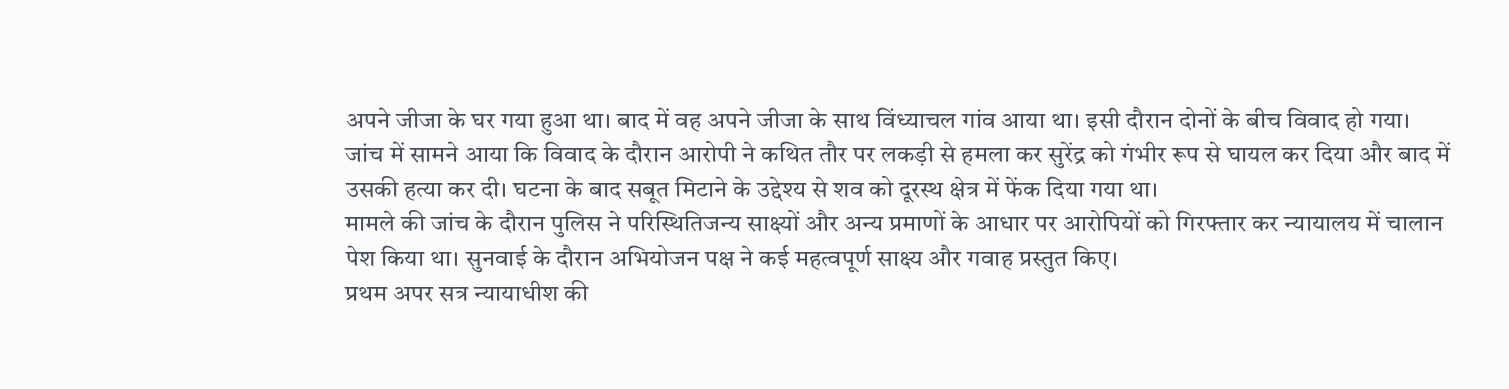अपने जीजा के घर गया हुआ था। बाद में वह अपने जीजा के साथ विंध्याचल गांव आया था। इसी दौरान दोनों के बीच विवाद हो गया।
जांच में सामने आया कि विवाद के दौरान आरोपी ने कथित तौर पर लकड़ी से हमला कर सुरेंद्र को गंभीर रूप से घायल कर दिया और बाद में उसकी हत्या कर दी। घटना के बाद सबूत मिटाने के उद्देश्य से शव को दूरस्थ क्षेत्र में फेंक दिया गया था।
मामले की जांच के दौरान पुलिस ने परिस्थितिजन्य साक्ष्यों और अन्य प्रमाणों के आधार पर आरोपियों को गिरफ्तार कर न्यायालय में चालान पेश किया था। सुनवाई के दौरान अभियोजन पक्ष ने कई महत्वपूर्ण साक्ष्य और गवाह प्रस्तुत किए।
प्रथम अपर सत्र न्यायाधीश की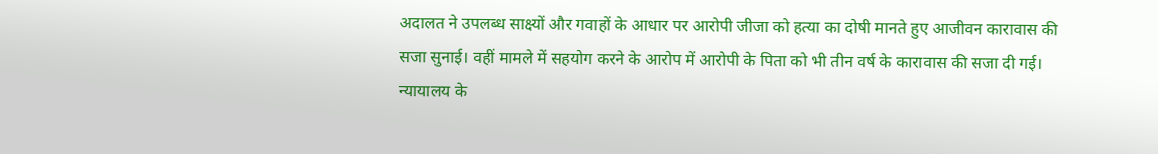अदालत ने उपलब्ध साक्ष्यों और गवाहों के आधार पर आरोपी जीजा को हत्या का दोषी मानते हुए आजीवन कारावास की सजा सुनाई। वहीं मामले में सहयोग करने के आरोप में आरोपी के पिता को भी तीन वर्ष के कारावास की सजा दी गई।
न्यायालय के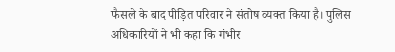फैसले के बाद पीड़ित परिवार ने संतोष व्यक्त किया है। पुलिस अधिकारियों ने भी कहा कि गंभीर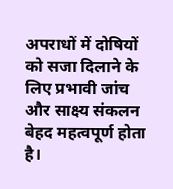अपराधों में दोषियों को सजा दिलाने के लिए प्रभावी जांच और साक्ष्य संकलन बेहद महत्वपूर्ण होता है।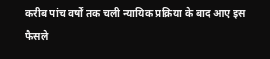करीब पांच वर्षों तक चली न्यायिक प्रक्रिया के बाद आए इस फैसले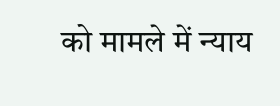को मामले में न्याय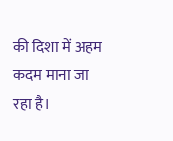की दिशा में अहम कदम माना जा रहा है।